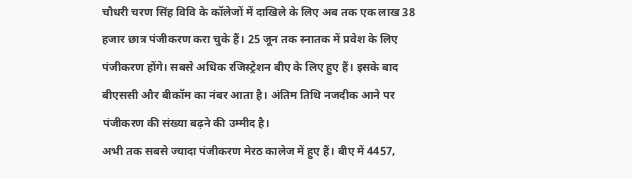चौधरी चरण सिंह विवि के कॉलेजों में दाखिले के लिए अब तक एक लाख 38 हजार छात्र पंजीकरण करा चुके हैं। 25 जून तक स्नातक में प्रवेश के लिए पंजीकरण होंगे। सबसे अधिक रजिस्ट्रेशन बीए के लिए हुए हैं। इसके बाद बीएससी और बीकॉम का नंबर आता है। अंतिम तिथि नजदीक आने पर पंजीकरण की संख्या बढ़ने की उम्मीद है।
अभी तक सबसे ज्यादा पंजीकरण मेरठ कालेज में हुए हैं। बीए में 4457,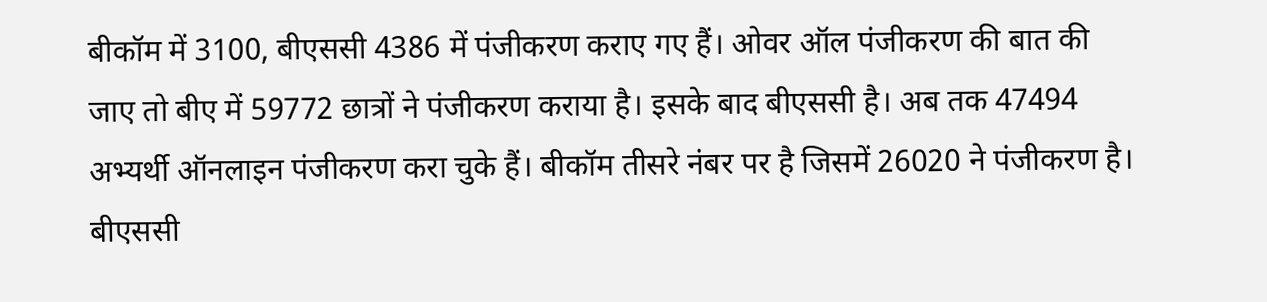बीकॉम में 3100, बीएससी 4386 में पंजीकरण कराए गए हैं। ओवर ऑल पंजीकरण की बात की जाए तो बीए में 59772 छात्रों ने पंजीकरण कराया है। इसके बाद बीएससी है। अब तक 47494 अभ्यर्थी ऑनलाइन पंजीकरण करा चुके हैं। बीकॉम तीसरे नंबर पर है जिसमें 26020 ने पंजीकरण है। बीएससी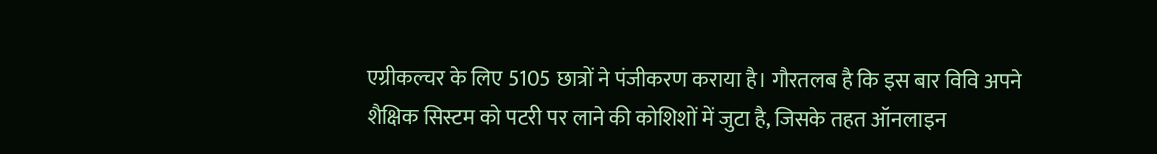एग्रीकल्चर के लिए 5105 छात्रों ने पंजीकरण कराया है। गौरतलब है कि इस बार विवि अपने शैक्षिक सिस्टम को पटरी पर लाने की कोशिशों में जुटा है, जिसके तहत ऑनलाइन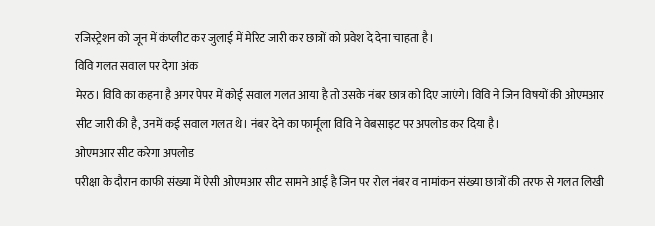रजिस्ट्रेशन को जून में कंप्लीट कर जुलाई में मेरिट जारी कर छात्रों को प्रवेश दे देना चाहता है।
विवि गलत सवाल पर देगा अंक
मेरठ। विवि का कहना है अगर पेपर में कोई सवाल गलत आया है तो उसके नंबर छात्र को दिए जाएंगे। विवि ने जिन विषयों की ओएमआर सीट जारी की है, उनमें कई सवाल गलत थे। नंबर देने का फार्मूला विवि ने वेबसाइट पर अपलोड कर दिया है।
ओएमआर सीट करेगा अपलोड
परीक्षा के दौरान काफी संख्या में ऐसी ओएमआर सीट सामने आई है जिन पर रोल नंबर व नामांकन संख्या छात्रों की तरफ से गलत लिखी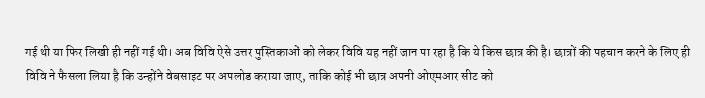गई थी या फिर लिखी ही नहीं गई थी। अब विवि ऐसे उत्तर पुस्तिकाओं को लेकर विवि यह नहीं जान पा रहा है कि ये किस छात्र की है। छात्रों की पहचान करने के लिए ही विवि ने फैसला लिया है कि उन्होंने वेबसाइट पर अपलोड कराया जाए, ताकि कोई भी छात्र अपनी ओएमआर सीट को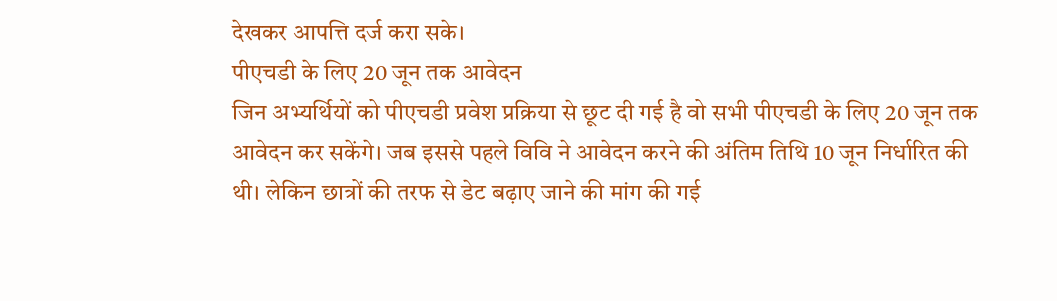देखकर आपत्ति दर्ज करा सके।
पीएचडी के लिए 20 जून तक आवेदन
जिन अभ्यर्थियों को पीएचडी प्रवेश प्रक्रिया से छूट दी गई है वो सभी पीएचडी के लिए 20 जून तक आवेदन कर सकेंगे। जब इससे पहले विवि ने आवेदन करने की अंतिम तिथि 10 जून निर्धारित की थी। लेकिन छात्रों की तरफ से डेट बढ़ाए जाने की मांग की गई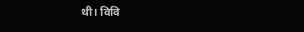थी। विवि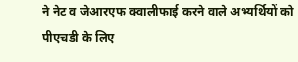ने नेट व जेआरएफ क्वालीफाई करने वाले अभ्यर्थियों को पीएचडी के लिए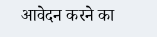आवेदन करने का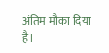अंतिम मौका दिया है।